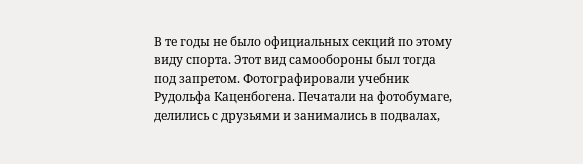В те годы не было официальных секций по этому виду спорта. Этот вид самообороны был тогда под запретом. Фотографировали учебник Рудольфа Каценбогена. Печатали на фотобумаге, делились с друзьями и занимались в подвалах,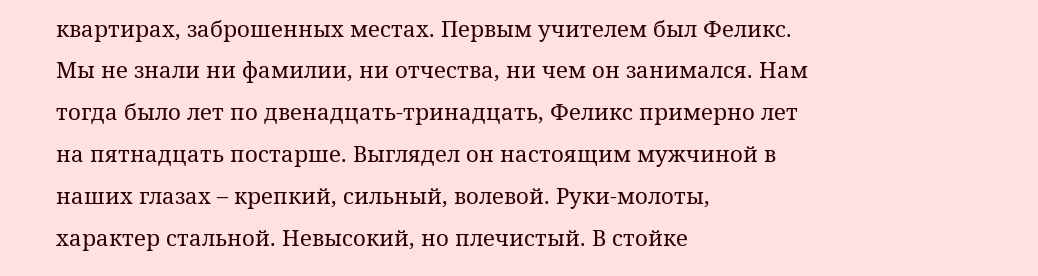квартирах, заброшенных местах. Первым учителем был Феликс. Мы не знали ни фамилии, ни отчества, ни чем он занимался. Нам тогда было лет по двенадцать-тринадцать, Феликс примерно лет на пятнадцать постарше. Выглядел он настоящим мужчиной в наших глазах – крепкий, сильный, волевой. Руки-молоты, характер стальной. Невысокий, но плечистый. В стойке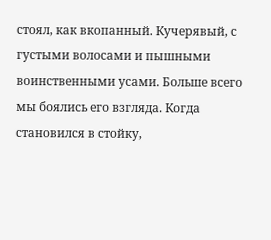стоял, как вкопанный. Кучерявый, с густыми волосами и пышными воинственными усами. Больше всего мы боялись его взгляда. Когда становился в стойку,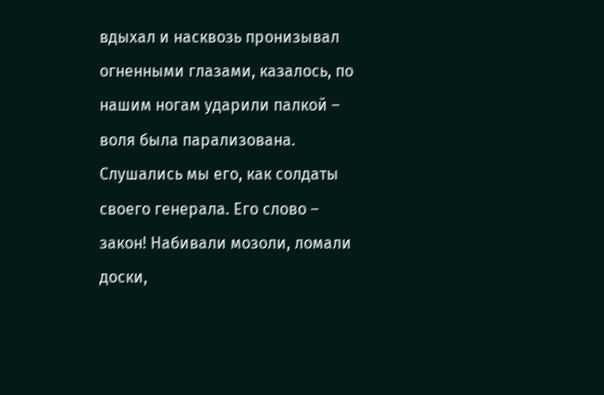вдыхал и насквозь пронизывал огненными глазами, казалось, по нашим ногам ударили палкой – воля была парализована. Слушались мы его, как солдаты своего генерала. Его слово – закон! Набивали мозоли, ломали доски,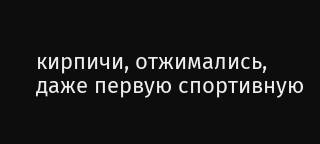кирпичи, отжимались, даже первую спортивную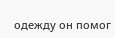одежду он помог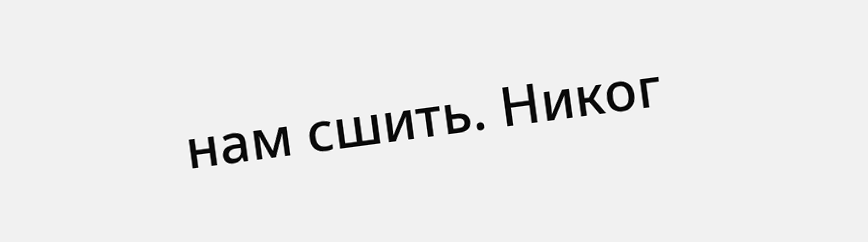нам сшить. Никог